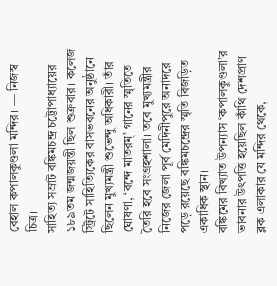বেহাল কপালকুণ্ডলা মন্দির। — নিজস্ব চিত্র।
সাহিত্য সম্রাট বঙ্কিমচন্দ্র চট্টোপাধ্যায়ের ১৮৯তম জন্মজয়ন্তী ছিল শুক্রবার। কলেজ স্ট্রিটে সাহিত্যিকের বাসভবনের অনুষ্ঠানে ছিলেন মুখ্যমন্ত্রী শুভেন্দু অধিকারী। তাঁর ঘোষণা, ‘বন্দে মাতরম্’ গানের স্মৃতিতে তৈরি হবে সংগ্রহশালা। তবে মুখ্যমন্ত্রীর নিজের জেলা পূর্ব মেদিনীপুরে অনাদরে পড়ে রয়েছে বঙ্কিমচন্দ্রের স্মৃতি বিজড়িত একাধিক স্থান।
বঙ্কিমের বিখ্যাত উপন্যাস ‘কপালকুণ্ডলা’র ভাবনার উৎপত্তি হয়েছিল কাঁথি দেশপ্রাণ ব্লক এলাকার যে মন্দির থেকে,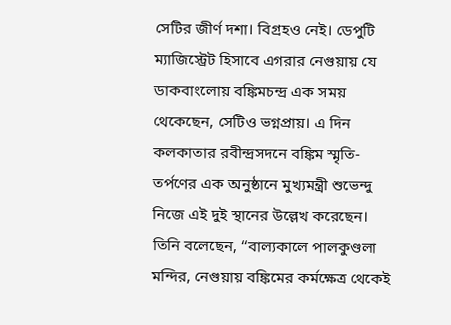সেটির জীর্ণ দশা। বিগ্রহও নেই। ডেপুটি ম্যাজিস্ট্রেট হিসাবে এগরার নেগুয়ায় যে ডাকবাংলোয় বঙ্কিমচন্দ্র এক সময় থেকেছেন, সেটিও ভগ্নপ্রায়। এ দিন কলকাতার রবীন্দ্রসদনে বঙ্কিম স্মৃতি-তর্পণের এক অনুষ্ঠানে মুখ্যমন্ত্রী শুভেন্দু নিজে এই দুই স্থানের উল্লেখ করেছেন। তিনি বলেছেন, ‘‘বাল্যকালে পালকুণ্ডলা মন্দির, নেগুয়ায় বঙ্কিমের কর্মক্ষেত্র থেকেই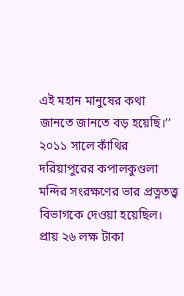এই মহান মানুষের কথা জানতে জানতে বড় হয়েছি।’’
২০১১ সালে কাঁথির দরিয়াপুরের কপালকুণ্ডলা মন্দির সংরক্ষণের ভার প্রত্নতত্ত্ব বিভাগকে দেওয়া হয়েছিল। প্রায় ২৬ লক্ষ টাকা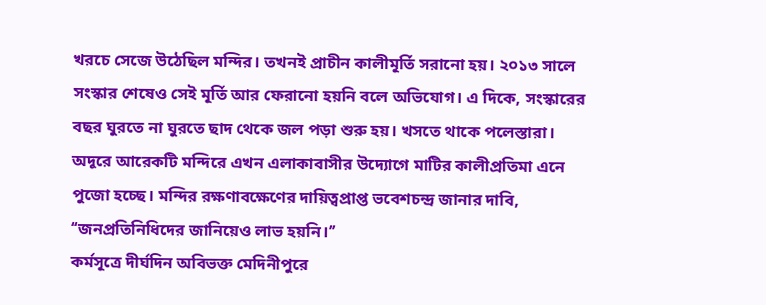খরচে সেজে উঠেছিল মন্দির। তখনই প্রাচীন কালীমূর্তি সরানো হয়। ২০১৩ সালে সংস্কার শেষেও সেই মূর্তি আর ফেরানো হয়নি বলে অভিযোগ। এ দিকে, সংস্কারের বছর ঘুরতে না ঘুরতে ছাদ থেকে জল পড়া শুরু হয়। খসতে থাকে পলেস্তারা। অদূরে আরেকটি মন্দিরে এখন এলাকাবাসীর উদ্যোগে মাটির কালীপ্রতিমা এনে পুজো হচ্ছে। মন্দির রক্ষণাবক্ষেণের দায়িত্বপ্রাপ্ত ভবেশচন্দ্র জানার দাবি, ‘‘জনপ্রতিনিধিদের জানিয়েও লাভ হয়নি।’’
কর্মসূত্রে দীর্ঘদিন অবিভক্ত মেদিনীপুরে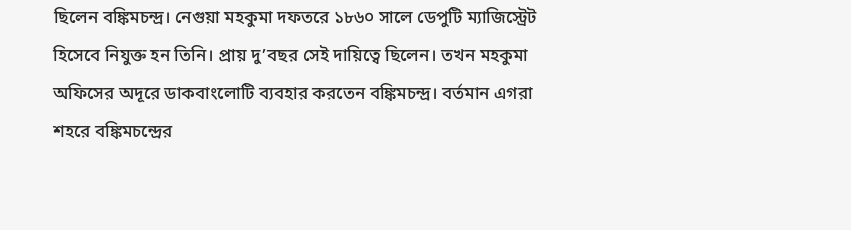ছিলেন বঙ্কিমচন্দ্র। নেগুয়া মহকুমা দফতরে ১৮৬০ সালে ডেপুটি ম্যাজিস্ট্রেট হিসেবে নিযুক্ত হন তিনি। প্রায় দু’বছর সেই দায়িত্বে ছিলেন। তখন মহকুমা অফিসের অদূরে ডাকবাংলোটি ব্যবহার করতেন বঙ্কিমচন্দ্র। বর্তমান এগরা শহরে বঙ্কিমচন্দ্রের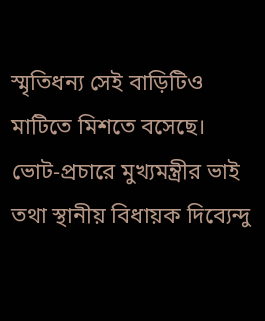স্মৃতিধন্য সেই বাড়িটিও মাটিতে মিশতে বসেছে। ভোট-প্রচারে মুখ্যমন্ত্রীর ভাই তথা স্থানীয় বিধায়ক দিব্যেন্দু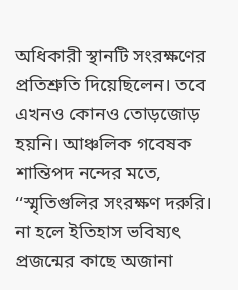অধিকারী স্থানটি সংরক্ষণের প্রতিশ্রুতি দিয়েছিলেন। তবে এখনও কোনও তোড়জোড় হয়নি। আঞ্চলিক গবেষক শান্তিপদ নন্দের মতে, ‘‘স্মৃতিগুলির সংরক্ষণ দরুরি। না হলে ইতিহাস ভবিষ্যৎ প্রজন্মের কাছে অজানা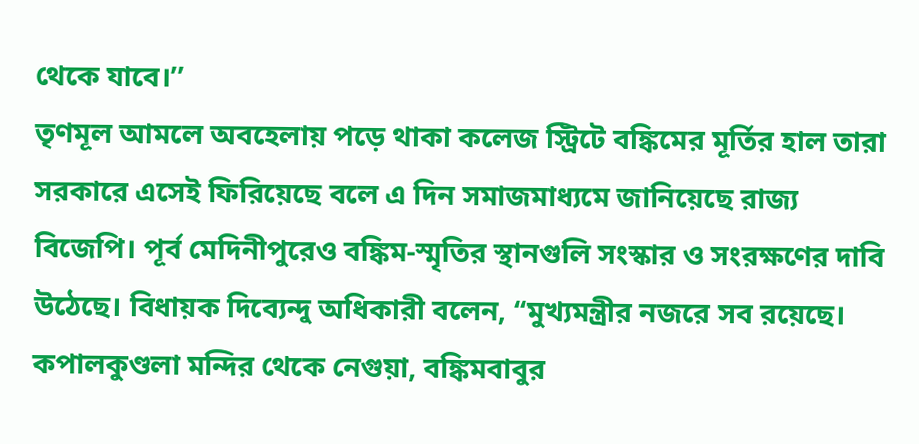থেকে যাবে।’’
তৃণমূল আমলে অবহেলায় পড়ে থাকা কলেজ স্ট্রিটে বঙ্কিমের মূর্তির হাল তারা সরকারে এসেই ফিরিয়েছে বলে এ দিন সমাজমাধ্যমে জানিয়েছে রাজ্য বিজেপি। পূর্ব মেদিনীপুরেও বঙ্কিম-স্মৃতির স্থানগুলি সংস্কার ও সংরক্ষণের দাবি উঠেছে। বিধায়ক দিব্যেন্দু অধিকারী বলেন, ‘‘মুখ্যমন্ত্রীর নজরে সব রয়েছে। কপালকুণ্ডলা মন্দির থেকে নেগুয়া, বঙ্কিমবাবুর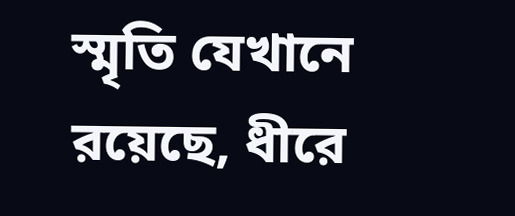স্মৃতি যেখানে রয়েছে, ধীরে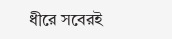ধীরে সবেরই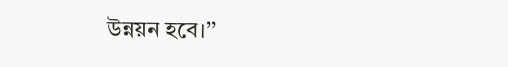উন্নয়ন হবে।’’